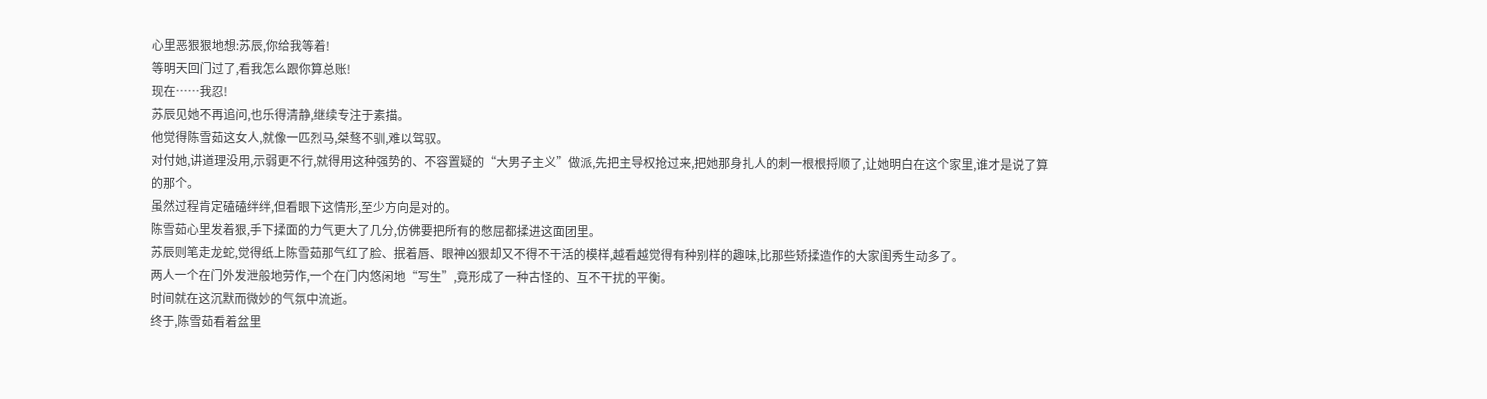心里恶狠狠地想:苏辰,你给我等着!
等明天回门过了,看我怎么跟你算总账!
现在……我忍!
苏辰见她不再追问,也乐得清静,继续专注于素描。
他觉得陈雪茹这女人,就像一匹烈马,桀骜不驯,难以驾驭。
对付她,讲道理没用,示弱更不行,就得用这种强势的、不容置疑的“大男子主义”做派,先把主导权抢过来,把她那身扎人的刺一根根捋顺了,让她明白在这个家里,谁才是说了算的那个。
虽然过程肯定磕磕绊绊,但看眼下这情形,至少方向是对的。
陈雪茹心里发着狠,手下揉面的力气更大了几分,仿佛要把所有的憋屈都揉进这面团里。
苏辰则笔走龙蛇,觉得纸上陈雪茹那气红了脸、抿着唇、眼神凶狠却又不得不干活的模样,越看越觉得有种别样的趣味,比那些矫揉造作的大家闺秀生动多了。
两人一个在门外发泄般地劳作,一个在门内悠闲地“写生”,竟形成了一种古怪的、互不干扰的平衡。
时间就在这沉默而微妙的气氛中流逝。
终于,陈雪茹看着盆里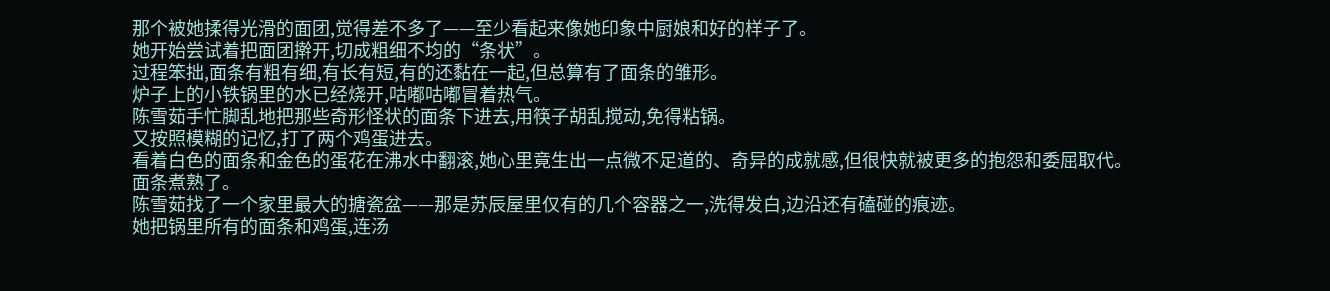那个被她揉得光滑的面团,觉得差不多了——至少看起来像她印象中厨娘和好的样子了。
她开始尝试着把面团擀开,切成粗细不均的“条状”。
过程笨拙,面条有粗有细,有长有短,有的还黏在一起,但总算有了面条的雏形。
炉子上的小铁锅里的水已经烧开,咕嘟咕嘟冒着热气。
陈雪茹手忙脚乱地把那些奇形怪状的面条下进去,用筷子胡乱搅动,免得粘锅。
又按照模糊的记忆,打了两个鸡蛋进去。
看着白色的面条和金色的蛋花在沸水中翻滚,她心里竟生出一点微不足道的、奇异的成就感,但很快就被更多的抱怨和委屈取代。
面条煮熟了。
陈雪茹找了一个家里最大的搪瓷盆——那是苏辰屋里仅有的几个容器之一,洗得发白,边沿还有磕碰的痕迹。
她把锅里所有的面条和鸡蛋,连汤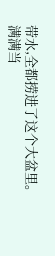带水,全都捞进了这个大盆里。
满满当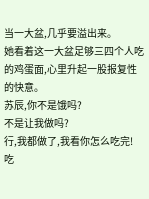当一大盆,几乎要溢出来。
她看着这一大盆足够三四个人吃的鸡蛋面,心里升起一股报复性的快意。
苏辰,你不是饿吗?
不是让我做吗?
行,我都做了,我看你怎么吃完!
吃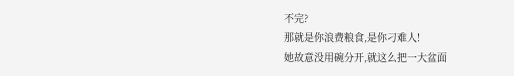不完?
那就是你浪费粮食,是你刁难人!
她故意没用碗分开,就这么把一大盆面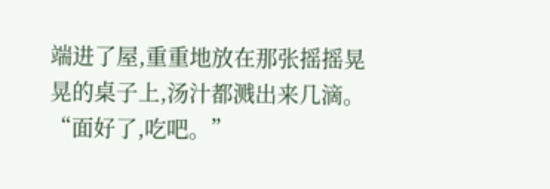端进了屋,重重地放在那张摇摇晃晃的桌子上,汤汁都溅出来几滴。
“面好了,吃吧。”